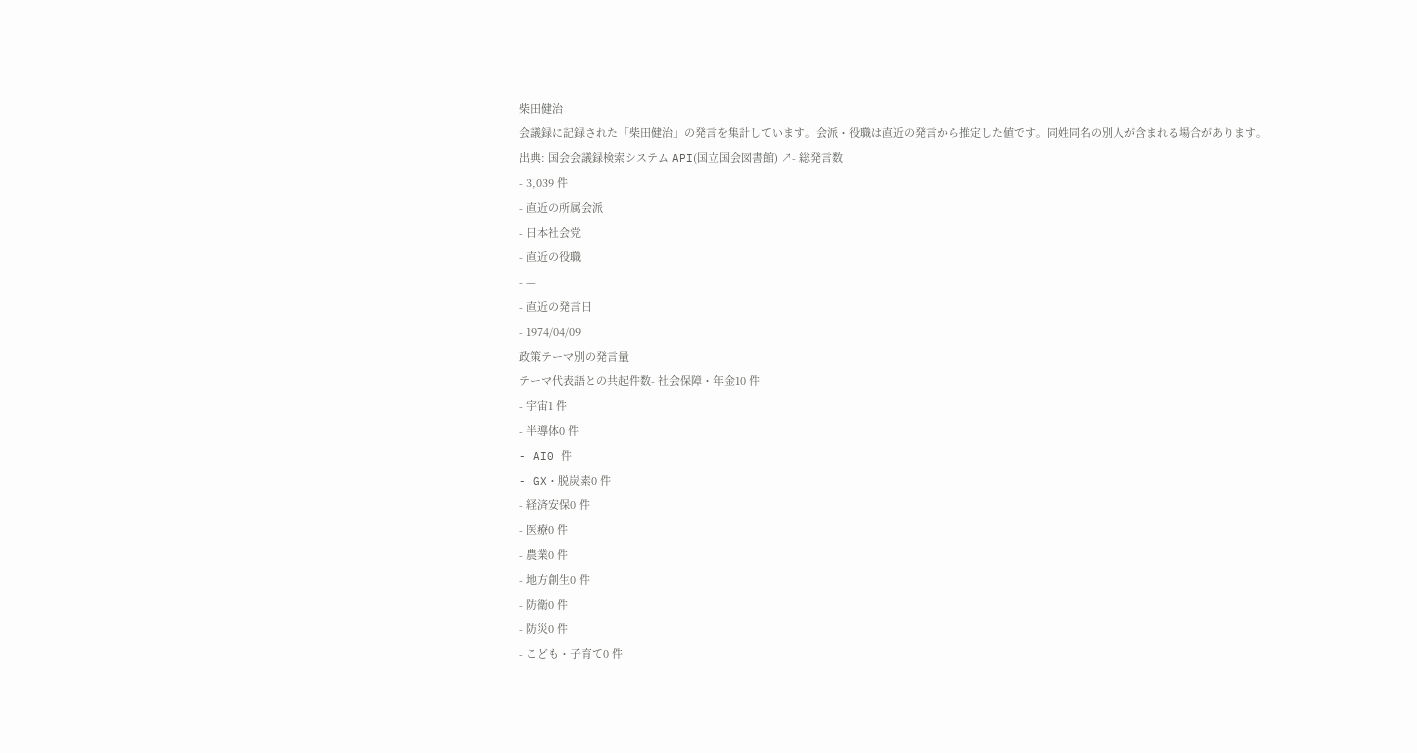柴田健治
会議録に記録された「柴田健治」の発言を集計しています。会派・役職は直近の発言から推定した値です。同姓同名の別人が含まれる場合があります。
出典: 国会会議録検索システム API(国立国会図書館) ↗- 総発言数
- 3,039 件
- 直近の所属会派
- 日本社会党
- 直近の役職
- —
- 直近の発言日
- 1974/04/09
政策テーマ別の発言量
テーマ代表語との共起件数- 社会保障・年金10 件
- 宇宙1 件
- 半導体0 件
- AI0 件
- GX・脱炭素0 件
- 経済安保0 件
- 医療0 件
- 農業0 件
- 地方創生0 件
- 防衛0 件
- 防災0 件
- こども・子育て0 件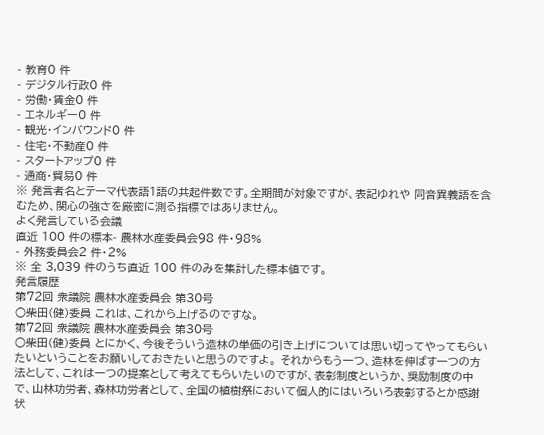- 教育0 件
- デジタル行政0 件
- 労働・賃金0 件
- エネルギー0 件
- 観光・インバウンド0 件
- 住宅・不動産0 件
- スタートアップ0 件
- 通商・貿易0 件
※ 発言者名とテーマ代表語1語の共起件数です。全期間が対象ですが、表記ゆれや 同音異義語を含むため、関心の強さを厳密に測る指標ではありません。
よく発言している会議
直近 100 件の標本- 農林水産委員会98 件・98%
- 外務委員会2 件・2%
※ 全 3,039 件のうち直近 100 件のみを集計した標本値です。
発言履歴
第72回 衆議院 農林水産委員会 第30号
○柴田(健)委員 これは、これから上げるのですな。
第72回 衆議院 農林水産委員会 第30号
○柴田(健)委員 とにかく、今後そういう造林の単価の引き上げについては思い切ってやってもらいたいということをお願いしておきたいと思うのですよ。 それからもう一つ、造林を伸ばす一つの方法として、これは一つの提案として考えてもらいたいのですが、表彰制度というか、奨励制度の中で、山林功労者、森林功労者として、全国の植樹祭において個人的にはいろいろ表彰するとか感謝状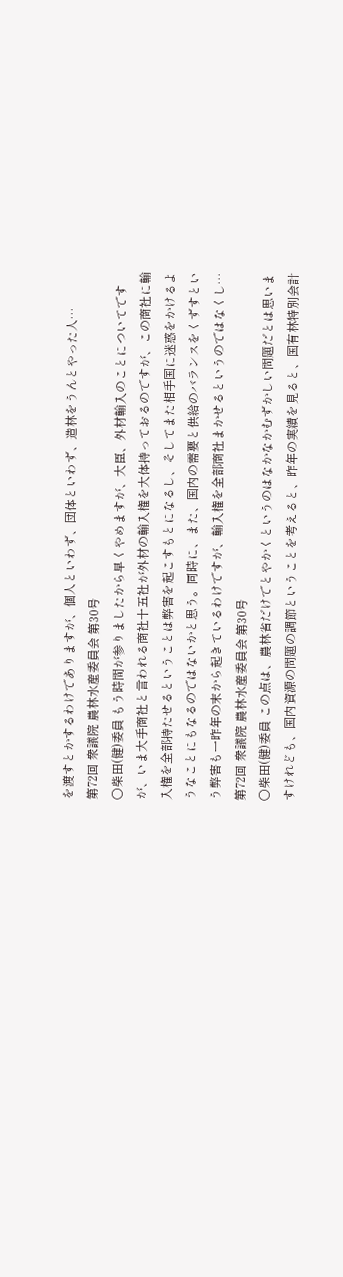を渡すとかするわけでありますが、個人といわず、団体といわず、造林をうんとやった人…
第72回 衆議院 農林水産委員会 第30号
○柴田(健)委員 もう時間が参りましたから早くやめますが、大臣、外材輸入のことについてですが、いま大手商社と言われる商社十五社が外材の輸入権を大体持っておるのですが、この商社に輸入権を全部持たせるということは弊害を起こすもとになるし、そしてまた相手国に迷惑をかけるようなことにもなるのではないかと思う。同時に、また、国内の需要と供給のバランスをくずすという弊害も一昨年の末から起きているわけですが、輸入権を全部商社まかせるというのではなくし…
第72回 衆議院 農林水産委員会 第30号
○柴田(健)委員 この点は、農林省だけでとやかくというのはなかなかむずかしい問題だとは思いますけれども、国内資源の問題の調節ということを考えると、昨年の実績を見ると、国有林特別会計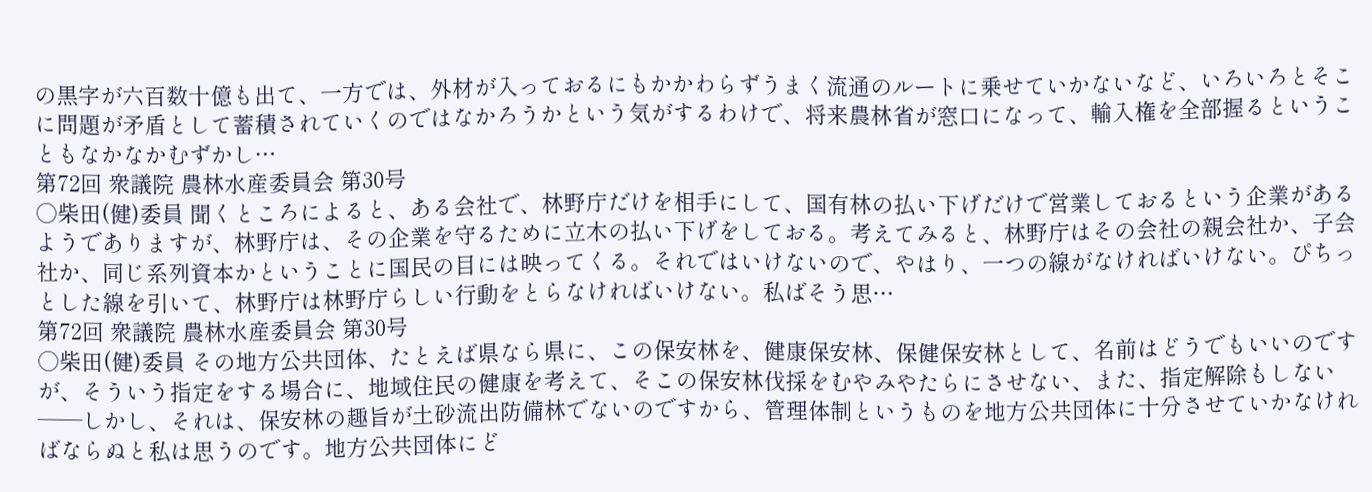の黒字が六百数十億も出て、一方では、外材が入っておるにもかかわらずうまく流通のルートに乗せていかないなど、いろいろとそこに問題が矛盾として蓄積されていくのではなかろうかという気がするわけで、将来農林省が窓口になって、輸入権を全部握るということもなかなかむずかし…
第72回 衆議院 農林水産委員会 第30号
○柴田(健)委員 聞くところによると、ある会社で、林野庁だけを相手にして、国有林の払い下げだけで営業しておるという企業があるようでありますが、林野庁は、その企業を守るために立木の払い下げをしておる。考えてみると、林野庁はその会社の親会社か、子会社か、同じ系列資本かということに国民の目には映ってくる。それではいけないので、やはり、一つの線がなければいけない。ぴちっとした線を引いて、林野庁は林野庁らしい行動をとらなければいけない。私ばそう思…
第72回 衆議院 農林水産委員会 第30号
○柴田(健)委員 その地方公共団体、たとえば県なら県に、この保安林を、健康保安林、保健保安林として、名前はどうでもいいのですが、そういう指定をする場合に、地域住民の健康を考えて、そこの保安林伐採をむやみやたらにさせない、また、指定解除もしない——しかし、それは、保安林の趣旨が土砂流出防備林でないのですから、管理体制というものを地方公共団体に十分させていかなければならぬと私は思うのです。地方公共団体にど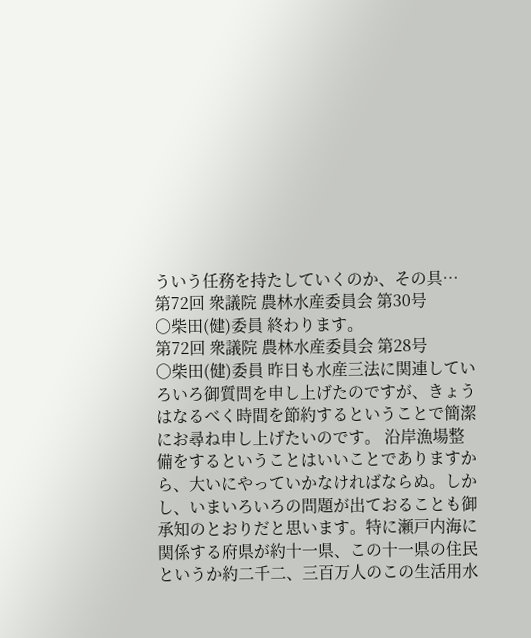ういう任務を持たしていくのか、その具…
第72回 衆議院 農林水産委員会 第30号
○柴田(健)委員 終わります。
第72回 衆議院 農林水産委員会 第28号
○柴田(健)委員 昨日も水産三法に関連していろいろ御質問を申し上げたのですが、きょうはなるべく時間を節約するということで簡潔にお尋ね申し上げたいのです。 沿岸漁場整備をするということはいいことでありますから、大いにやっていかなければならぬ。しかし、いまいろいろの問題が出ておることも御承知のとおりだと思います。特に瀬戸内海に関係する府県が約十一県、この十一県の住民というか約二千二、三百万人のこの生活用水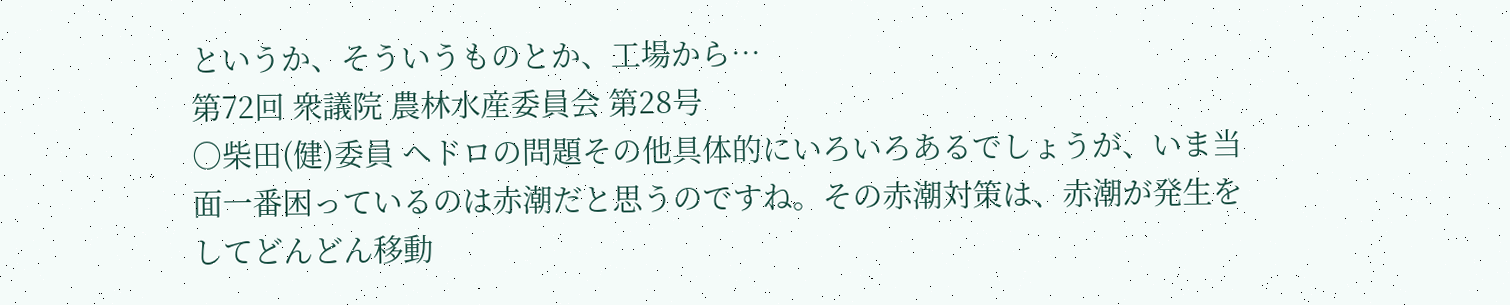というか、そういうものとか、工場から…
第72回 衆議院 農林水産委員会 第28号
○柴田(健)委員 ヘドロの問題その他具体的にいろいろあるでしょうが、いま当面一番困っているのは赤潮だと思うのですね。その赤潮対策は、赤潮が発生をしてどんどん移動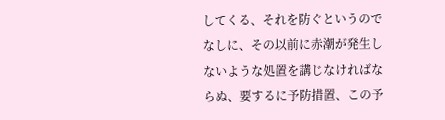してくる、それを防ぐというのでなしに、その以前に赤潮が発生しないような処置を講じなければならぬ、要するに予防措置、この予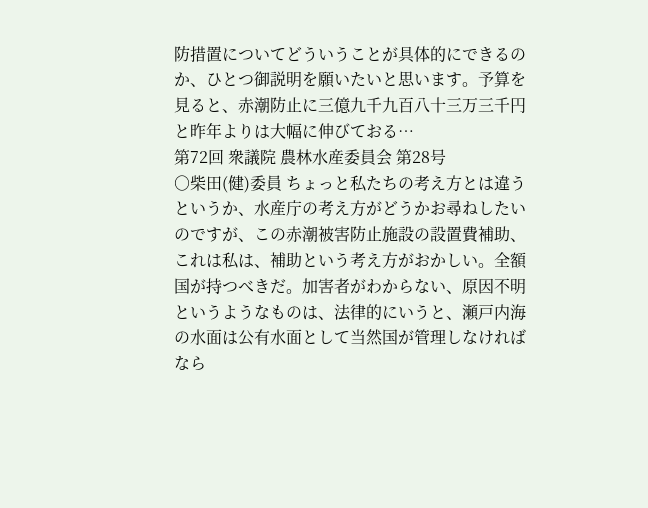防措置についてどういうことが具体的にできるのか、ひとつ御説明を願いたいと思います。予算を見ると、赤潮防止に三億九千九百八十三万三千円と昨年よりは大幅に伸びておる…
第72回 衆議院 農林水産委員会 第28号
○柴田(健)委員 ちょっと私たちの考え方とは違うというか、水産庁の考え方がどうかお尋ねしたいのですが、この赤潮被害防止施設の設置費補助、これは私は、補助という考え方がおかしい。全額国が持つべきだ。加害者がわからない、原因不明というようなものは、法律的にいうと、瀬戸内海の水面は公有水面として当然国が管理しなければなら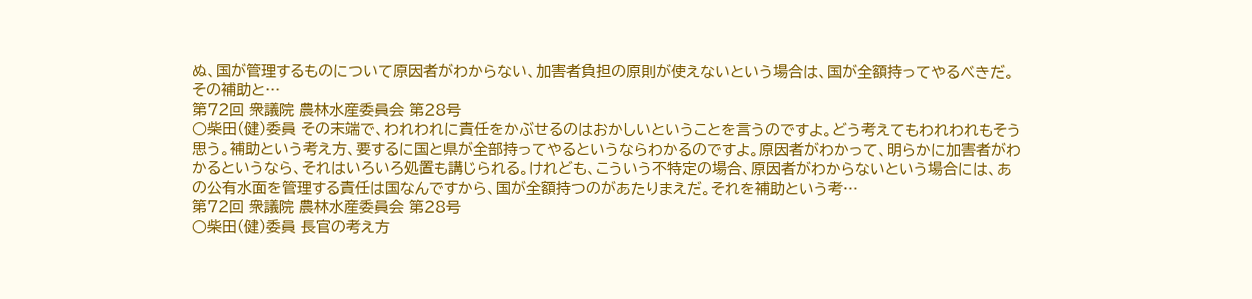ぬ、国が管理するものについて原因者がわからない、加害者負担の原則が使えないという場合は、国が全額持ってやるべきだ。その補助と…
第72回 衆議院 農林水産委員会 第28号
○柴田(健)委員 その末端で、われわれに責任をかぶせるのはおかしいということを言うのですよ。どう考えてもわれわれもそう思う。補助という考え方、要するに国と県が全部持ってやるというならわかるのですよ。原因者がわかって、明らかに加害者がわかるというなら、それはいろいろ処置も講じられる。けれども、こういう不特定の場合、原因者がわからないという場合には、あの公有水面を管理する責任は国なんですから、国が全額持つのがあたりまえだ。それを補助という考…
第72回 衆議院 農林水産委員会 第28号
○柴田(健)委員 長官の考え方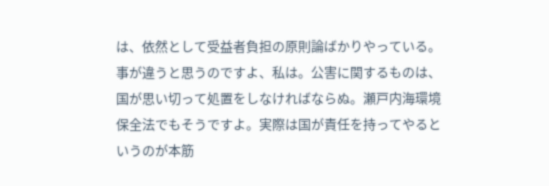は、依然として受益者負担の原則論ばかりやっている。事が違うと思うのですよ、私は。公害に関するものは、国が思い切って処置をしなければならぬ。瀬戸内海環境保全法でもそうですよ。実際は国が責任を持ってやるというのが本筋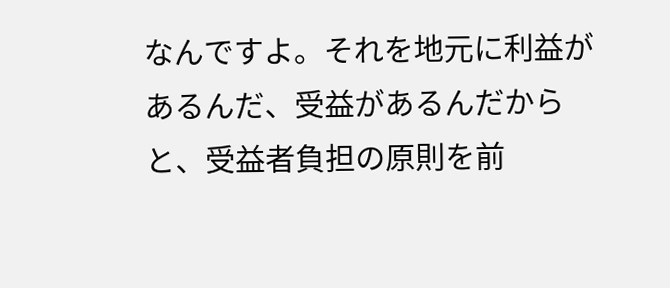なんですよ。それを地元に利益があるんだ、受益があるんだからと、受益者負担の原則を前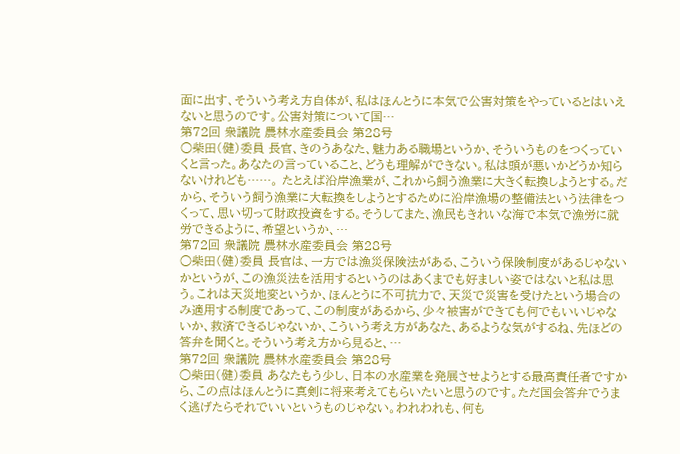面に出す、そういう考え方自体が、私はほんとうに本気で公害対策をやっているとはいえないと思うのです。公害対策について国…
第72回 衆議院 農林水産委員会 第28号
○柴田(健)委員 長官、きのうあなた、魅力ある職場というか、そういうものをつくっていくと言った。あなたの言っていること、どうも理解ができない。私は頭が悪いかどうか知らないけれども……。 たとえば沿岸漁業が、これから飼う漁業に大きく転換しようとする。だから、そういう飼う漁業に大転換をしようとするために沿岸漁場の整備法という法律をつくって、思い切って財政投資をする。そうしてまた、漁民もきれいな海で本気で漁労に就労できるように、希望というか、…
第72回 衆議院 農林水産委員会 第28号
○柴田(健)委員 長官は、一方では漁災保険法がある、こういう保険制度があるじゃないかというが、この漁災法を活用するというのはあくまでも好ましい姿ではないと私は思う。これは天災地変というか、ほんとうに不可抗力で、天災で災害を受けたという場合のみ適用する制度であって、この制度があるから、少々被害ができても何でもいいじゃないか、救済できるじゃないか、こういう考え方があなた、あるような気がするね、先ほどの答弁を聞くと。そういう考え方から見ると、…
第72回 衆議院 農林水産委員会 第28号
○柴田(健)委員 あなたもう少し、日本の水産業を発展させようとする最高責任者ですから、この点はほんとうに真剣に将来考えてもらいたいと思うのです。ただ国会答弁でうまく逃げたらそれでいいというものじゃない。われわれも、何も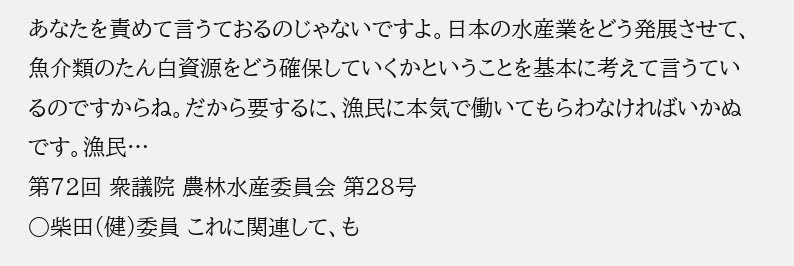あなたを責めて言うておるのじゃないですよ。日本の水産業をどう発展させて、魚介類のたん白資源をどう確保していくかということを基本に考えて言うているのですからね。だから要するに、漁民に本気で働いてもらわなければいかぬです。漁民…
第72回 衆議院 農林水産委員会 第28号
○柴田(健)委員 これに関連して、も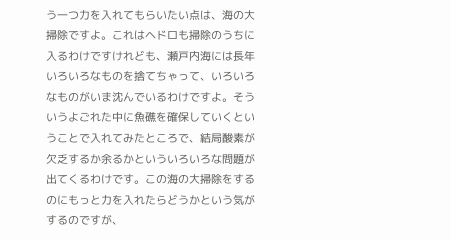う一つ力を入れてもらいたい点は、海の大掃除ですよ。これはヘドロも掃除のうちに入るわけですけれども、瀬戸内海には長年いろいろなものを捨てちゃって、いろいろなものがいま沈んでいるわけですよ。そういうよごれた中に魚礁を確保していくということで入れてみたところで、結局酸素が欠乏するか余るかといういろいろな問題が出てくるわけです。この海の大掃除をするのにもっと力を入れたらどうかという気がするのですが、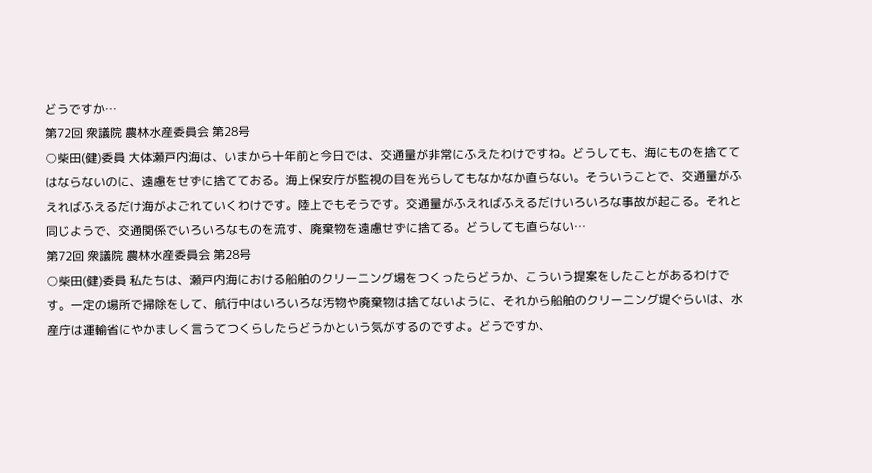どうですか…
第72回 衆議院 農林水産委員会 第28号
○柴田(健)委員 大体瀬戸内海は、いまから十年前と今日では、交通量が非常にふえたわけですね。どうしても、海にものを捨ててはならないのに、遠慮をせずに捨てておる。海上保安庁が監視の目を光らしてもなかなか直らない。そういうことで、交通量がふえればふえるだけ海がよごれていくわけです。陸上でもそうです。交通量がふえればふえるだけいろいろな事故が起こる。それと同じようで、交通関係でいろいろなものを流す、廃棄物を遠慮せずに捨てる。どうしても直らない…
第72回 衆議院 農林水産委員会 第28号
○柴田(健)委員 私たちは、瀬戸内海における船舶のクリーニング場をつくったらどうか、こういう提案をしたことがあるわけです。一定の場所で掃除をして、航行中はいろいろな汚物や廃棄物は捨てないように、それから船舶のクリーニング堤ぐらいは、水産庁は運輸省にやかましく言うてつくらしたらどうかという気がするのですよ。どうですか、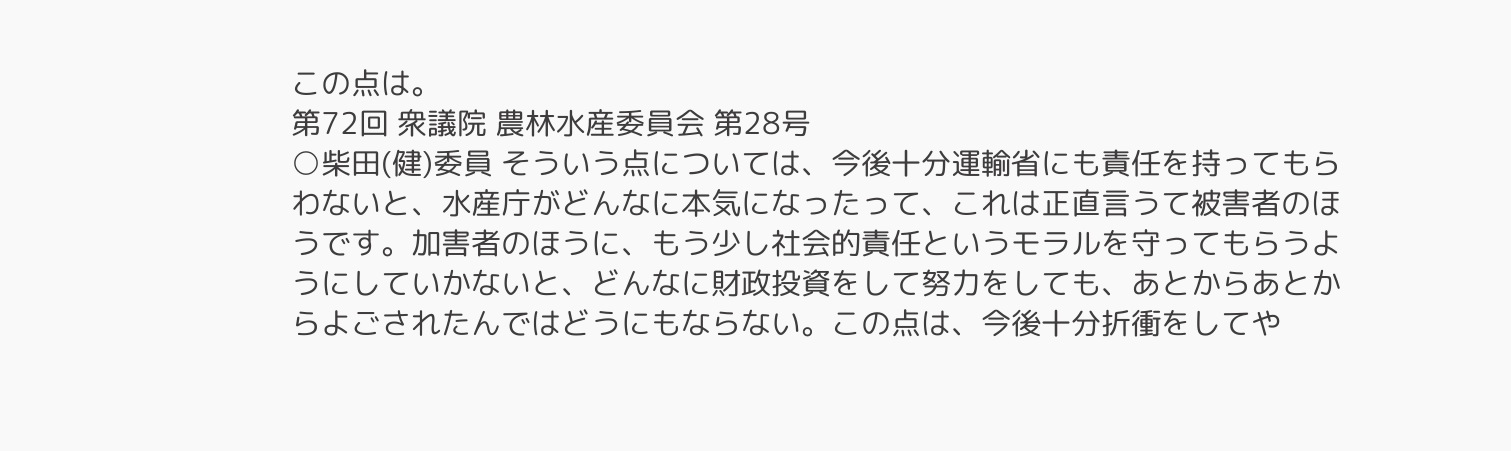この点は。
第72回 衆議院 農林水産委員会 第28号
○柴田(健)委員 そういう点については、今後十分運輸省にも責任を持ってもらわないと、水産庁がどんなに本気になったって、これは正直言うて被害者のほうです。加害者のほうに、もう少し社会的責任というモラルを守ってもらうようにしていかないと、どんなに財政投資をして努力をしても、あとからあとからよごされたんではどうにもならない。この点は、今後十分折衝をしてや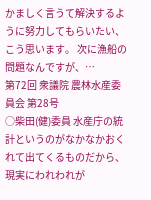かましく言うて解決するように努力してもらいたい、こう思います。 次に漁船の問題なんですが、…
第72回 衆議院 農林水産委員会 第28号
○柴田(健)委員 水産庁の統計というのがなかなかおくれて出てくるものだから、現実にわれわれが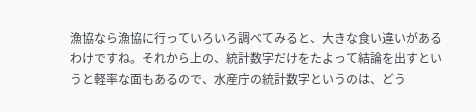漁協なら漁協に行っていろいろ調べてみると、大きな食い違いがあるわけですね。それから上の、統計数字だけをたよって結論を出すというと軽率な面もあるので、水産庁の統計数字というのは、どう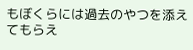もぼくらには過去のやつを添えてもらえ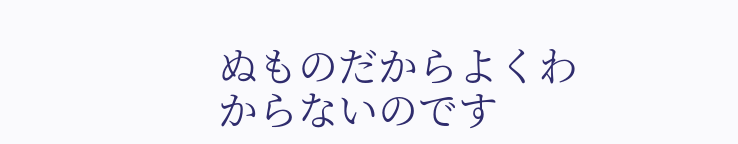ぬものだからよくわからないのです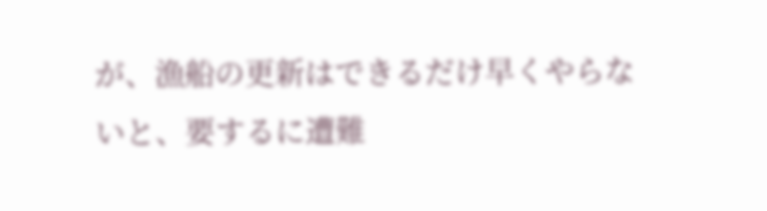が、漁船の更新はできるだけ早くやらないと、要するに遭難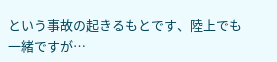という事故の起きるもとです、陸上でも一緒ですが…